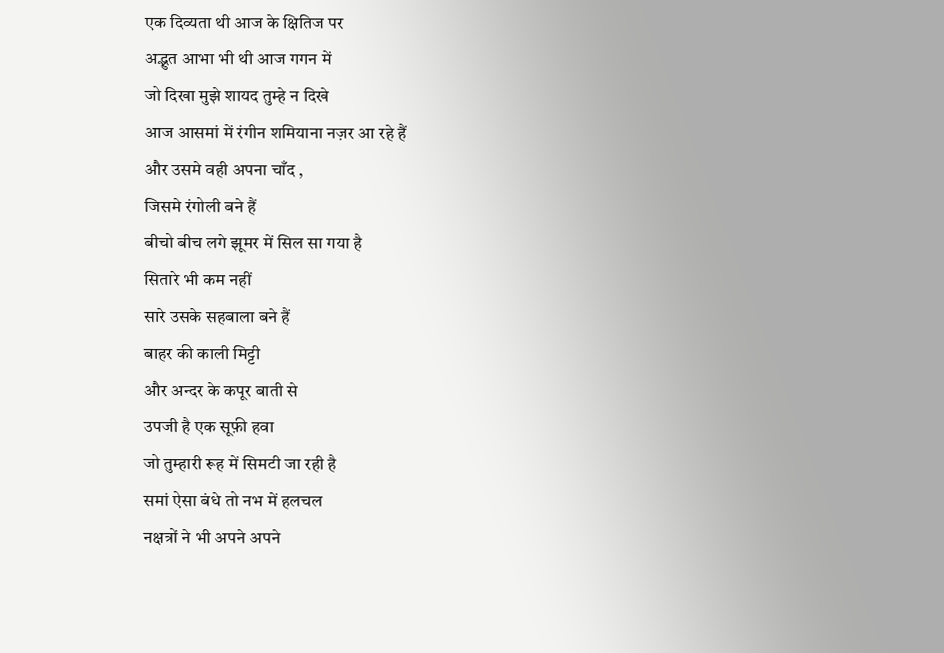एक दिव्यता थी आज के क्षितिज पर
अद्भुत आभा भी थी आज गगन में
जो दिखा मुझे शायद तुम्हे न दिखे
आज आसमां में रंगीन शमियाना नज़र आ रहे हैं
और उसमे वही अपना चाँद ,
जिसमे रंगोली बने हैं
बीचो बीच लगे झूमर में सिल सा गया है
सितारे भी कम नहीं
सारे उसके सहबाला बने हैं
बाहर की काली मिट्टी
और अन्दर के कपूर बाती से
उपजी है एक सूफ़ी हवा
जो तुम्हारी रूह में सिमटी जा रही है
समां ऐसा बंधे तो नभ में हलचल
नक्षत्रों ने भी अपने अपने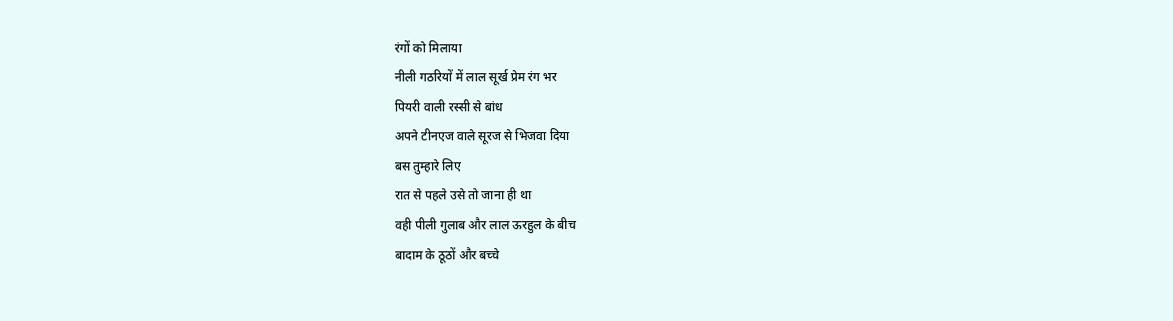रंगों को मिलाया
नीली गठरियों में लाल सूर्ख प्रेम रंग भर
पियरी वाली रस्सी से बांध
अपने टीनएज वाले सूरज से भिजवा दिया
बस तुम्हारे लिए
रात से पहले उसे तो जाना ही था
वही पीली गुलाब और लाल ऊरहुल के बीच
बादाम के ठूठों और बच्चे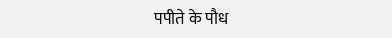पपीते के पौध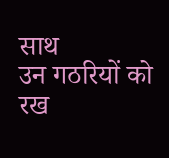साथ
उन गठरियों को रख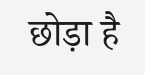छोड़ा है